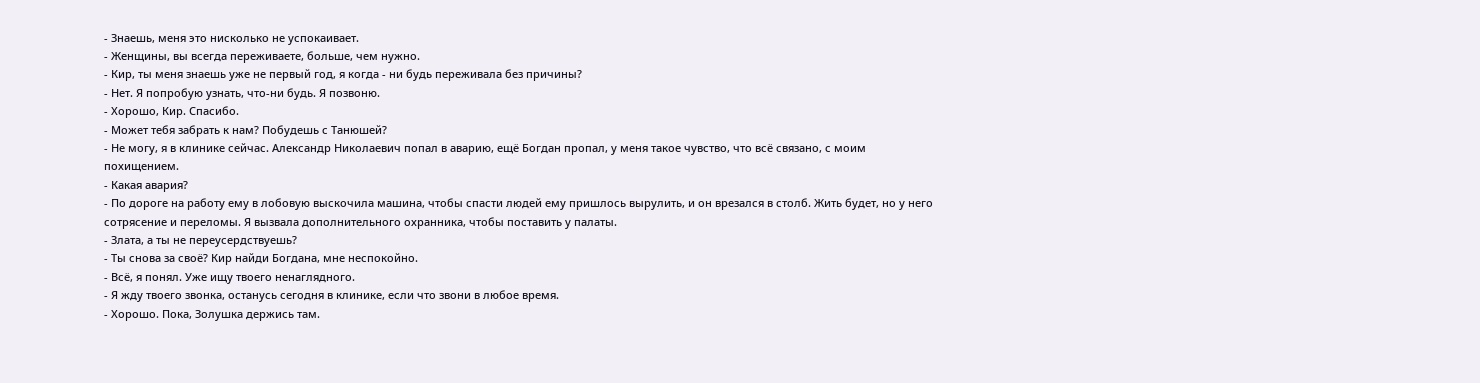- Знаешь, меня это нисколько не успокаивает.
- Женщины, вы всегда переживаете, больше, чем нужно.
- Кир, ты меня знаешь уже не первый год, я когда - ни будь переживала без причины?
- Нет. Я попробую узнать, что-ни будь. Я позвоню.
- Хорошо, Кир. Спасибо.
- Может тебя забрать к нам? Побудешь с Танюшей?
- Не могу, я в клинике сейчас. Александр Николаевич попал в аварию, ещё Богдан пропал, у меня такое чувство, что всё связано, с моим похищением.
- Какая авария?
- По дороге на работу ему в лобовую выскочила машина, чтобы спасти людей ему пришлось вырулить, и он врезался в столб. Жить будет, но у него сотрясение и переломы. Я вызвала дополнительного охранника, чтобы поставить у палаты.
- Злата, а ты не переусердствуешь?
- Ты снова за своё? Кир найди Богдана, мне неспокойно.
- Всё, я понял. Уже ищу твоего ненаглядного.
- Я жду твоего звонка, останусь сегодня в клинике, если что звони в любое время.
- Хорошо. Пока, Золушка держись там.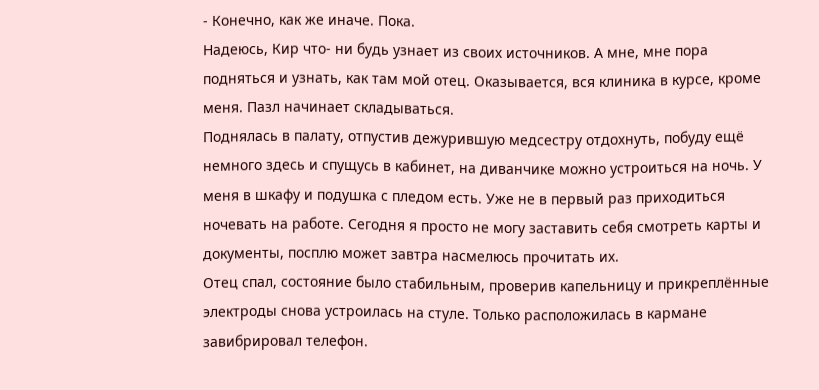- Конечно, как же иначе. Пока.
Надеюсь, Кир что- ни будь узнает из своих источников. А мне, мне пора подняться и узнать, как там мой отец. Оказывается, вся клиника в курсе, кроме меня. Пазл начинает складываться.
Поднялась в палату, отпустив дежурившую медсестру отдохнуть, побуду ещё немного здесь и спущусь в кабинет, на диванчике можно устроиться на ночь. У меня в шкафу и подушка с пледом есть. Уже не в первый раз приходиться ночевать на работе. Сегодня я просто не могу заставить себя смотреть карты и документы, посплю может завтра насмелюсь прочитать их.
Отец спал, состояние было стабильным, проверив капельницу и прикреплённые электроды снова устроилась на стуле. Только расположилась в кармане завибрировал телефон.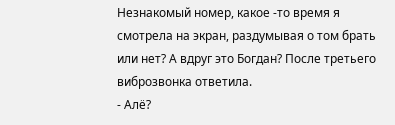Незнакомый номер, какое -то время я смотрела на экран, раздумывая о том брать или нет? А вдруг это Богдан? После третьего виброзвонка ответила.
- Алё?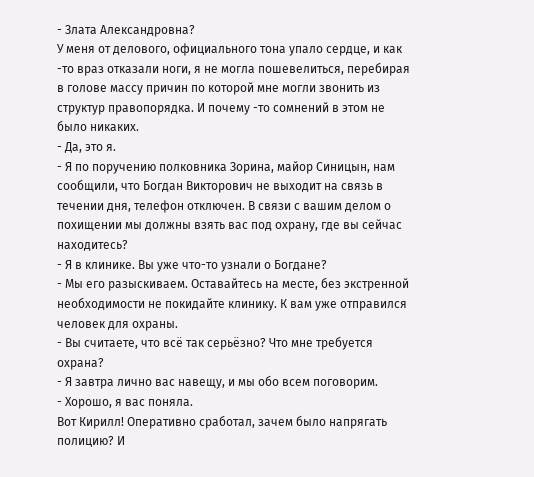- Злата Александровна?
У меня от делового, официального тона упало сердце, и как -то враз отказали ноги, я не могла пошевелиться, перебирая в голове массу причин по которой мне могли звонить из структур правопорядка. И почему -то сомнений в этом не было никаких.
- Да, это я.
- Я по поручению полковника Зорина, майор Синицын, нам сообщили, что Богдан Викторович не выходит на связь в течении дня, телефон отключен. В связи с вашим делом о похищении мы должны взять вас под охрану, где вы сейчас находитесь?
- Я в клинике. Вы уже что-то узнали о Богдане?
- Мы его разыскиваем. Оставайтесь на месте, без экстренной необходимости не покидайте клинику. К вам уже отправился человек для охраны.
- Вы считаете, что всё так серьёзно? Что мне требуется охрана?
- Я завтра лично вас навещу, и мы обо всем поговорим.
- Хорошо, я вас поняла.
Вот Кирилл! Оперативно сработал, зачем было напрягать полицию? И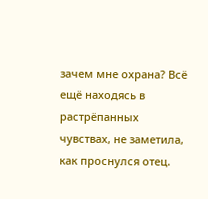зачем мне охрана? Всё ещё находясь в растрёпанных чувствах, не заметила, как проснулся отец.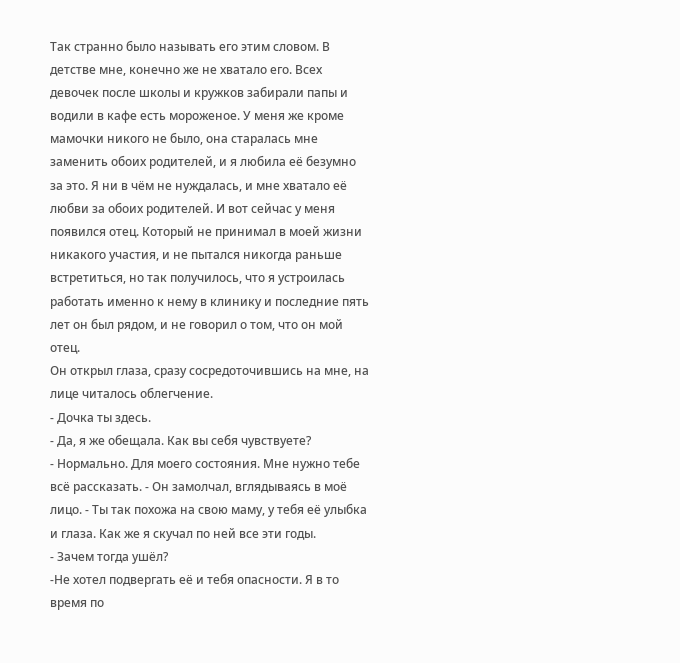Так странно было называть его этим словом. В детстве мне, конечно же не хватало его. Всех девочек после школы и кружков забирали папы и водили в кафе есть мороженое. У меня же кроме мамочки никого не было, она старалась мне заменить обоих родителей, и я любила её безумно за это. Я ни в чём не нуждалась, и мне хватало её любви за обоих родителей. И вот сейчас у меня появился отец. Который не принимал в моей жизни никакого участия, и не пытался никогда раньше встретиться, но так получилось, что я устроилась работать именно к нему в клинику и последние пять лет он был рядом, и не говорил о том, что он мой отец.
Он открыл глаза, сразу сосредоточившись на мне, на лице читалось облегчение.
- Дочка ты здесь.
- Да, я же обещала. Как вы себя чувствуете?
- Нормально. Для моего состояния. Мне нужно тебе всё рассказать. - Он замолчал, вглядываясь в моё лицо. - Ты так похожа на свою маму, у тебя её улыбка и глаза. Как же я скучал по ней все эти годы.
- Зачем тогда ушёл?
-Не хотел подвергать её и тебя опасности. Я в то время по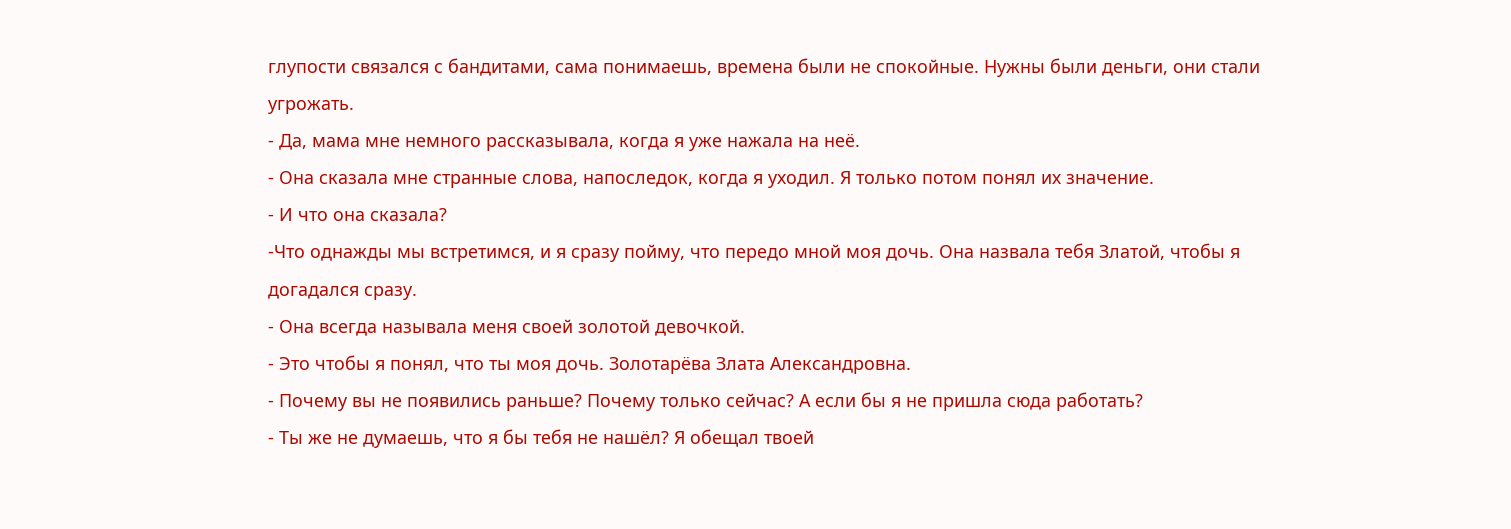глупости связался с бандитами, сама понимаешь, времена были не спокойные. Нужны были деньги, они стали угрожать.
- Да, мама мне немного рассказывала, когда я уже нажала на неё.
- Она сказала мне странные слова, напоследок, когда я уходил. Я только потом понял их значение.
- И что она сказала?
-Что однажды мы встретимся, и я сразу пойму, что передо мной моя дочь. Она назвала тебя Златой, чтобы я догадался сразу.
- Она всегда называла меня своей золотой девочкой.
- Это чтобы я понял, что ты моя дочь. Золотарёва Злата Александровна.
- Почему вы не появились раньше? Почему только сейчас? А если бы я не пришла сюда работать?
- Ты же не думаешь, что я бы тебя не нашёл? Я обещал твоей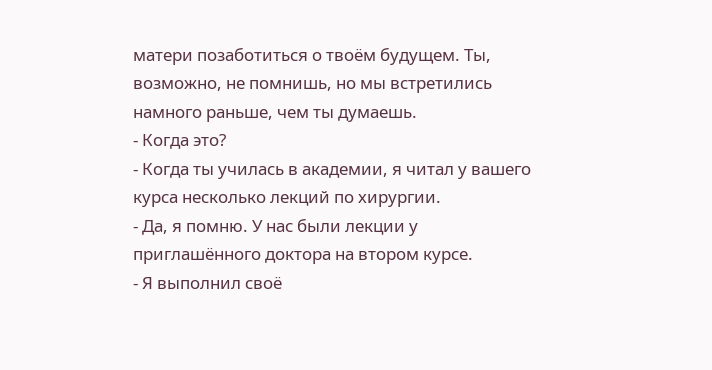матери позаботиться о твоём будущем. Ты, возможно, не помнишь, но мы встретились намного раньше, чем ты думаешь.
- Когда это?
- Когда ты училась в академии, я читал у вашего курса несколько лекций по хирургии.
- Да, я помню. У нас были лекции у приглашённого доктора на втором курсе.
- Я выполнил своё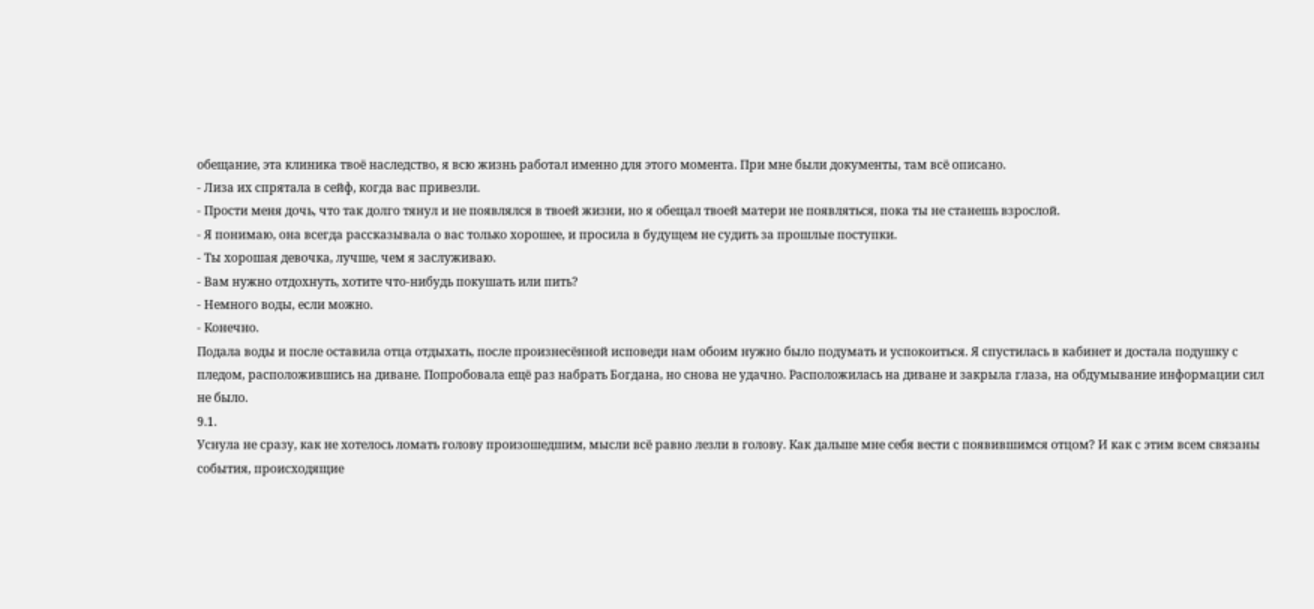обещание, эта клиника твоё наследство, я всю жизнь работал именно для этого момента. При мне были документы, там всё описано.
- Лиза их спрятала в сейф, когда вас привезли.
- Прости меня дочь, что так долго тянул и не появлялся в твоей жизни, но я обещал твоей матери не появляться, пока ты не станешь взрослой.
- Я понимаю, она всегда рассказывала о вас только хорошее, и просила в будущем не судить за прошлые поступки.
- Ты хорошая девочка, лучше, чем я заслуживаю.
- Вам нужно отдохнуть, хотите что-нибудь покушать или пить?
- Немного воды, если можно.
- Конечно.
Подала воды и после оставила отца отдыхать, после произнесённой исповеди нам обоим нужно было подумать и успокоиться. Я спустилась в кабинет и достала подушку с пледом, расположившись на диване. Попробовала ещё раз набрать Богдана, но снова не удачно. Расположилась на диване и закрыла глаза, на обдумывание информации сил не было.
9.1.
Уснула не сразу, как не хотелось ломать голову произошедшим, мысли всё равно лезли в голову. Как дальше мне себя вести с появившимся отцом? И как с этим всем связаны события, происходящие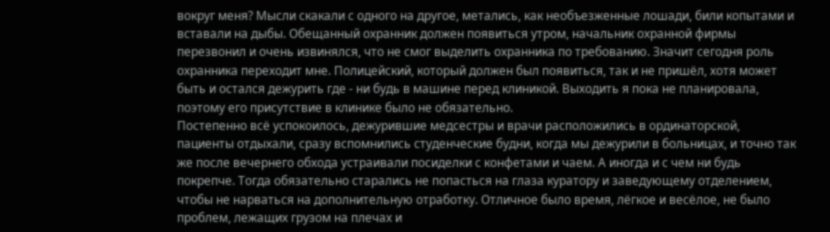вокруг меня? Мысли скакали с одного на другое, метались, как необъезженные лошади, били копытами и вставали на дыбы. Обещанный охранник должен появиться утром, начальник охранной фирмы перезвонил и очень извинялся, что не смог выделить охранника по требованию. Значит сегодня роль охранника переходит мне. Полицейский, который должен был появиться, так и не пришёл, хотя может быть и остался дежурить где - ни будь в машине перед клиникой. Выходить я пока не планировала, поэтому его присутствие в клинике было не обязательно.
Постепенно всё успокоилось, дежурившие медсестры и врачи расположились в ординаторской, пациенты отдыхали, сразу вспомнились студенческие будни, когда мы дежурили в больницах, и точно так же после вечернего обхода устраивали посиделки с конфетами и чаем. А иногда и с чем ни будь покрепче. Тогда обязательно старались не попасться на глаза куратору и заведующему отделением, чтобы не нарваться на дополнительную отработку. Отличное было время, лёгкое и весёлое, не было проблем, лежащих грузом на плечах и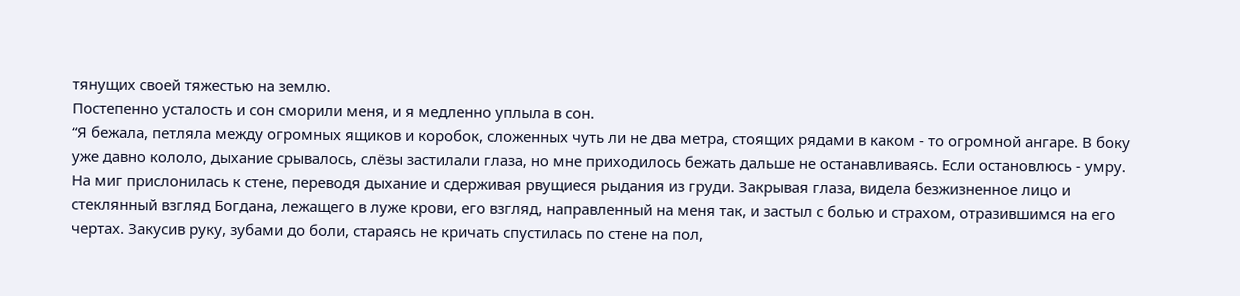тянущих своей тяжестью на землю.
Постепенно усталость и сон сморили меня, и я медленно уплыла в сон.
“Я бежала, петляла между огромных ящиков и коробок, сложенных чуть ли не два метра, стоящих рядами в каком - то огромной ангаре. В боку уже давно кололо, дыхание срывалось, слёзы застилали глаза, но мне приходилось бежать дальше не останавливаясь. Если остановлюсь - умру. На миг прислонилась к стене, переводя дыхание и сдерживая рвущиеся рыдания из груди. Закрывая глаза, видела безжизненное лицо и стеклянный взгляд Богдана, лежащего в луже крови, его взгляд, направленный на меня так, и застыл с болью и страхом, отразившимся на его чертах. Закусив руку, зубами до боли, стараясь не кричать спустилась по стене на пол,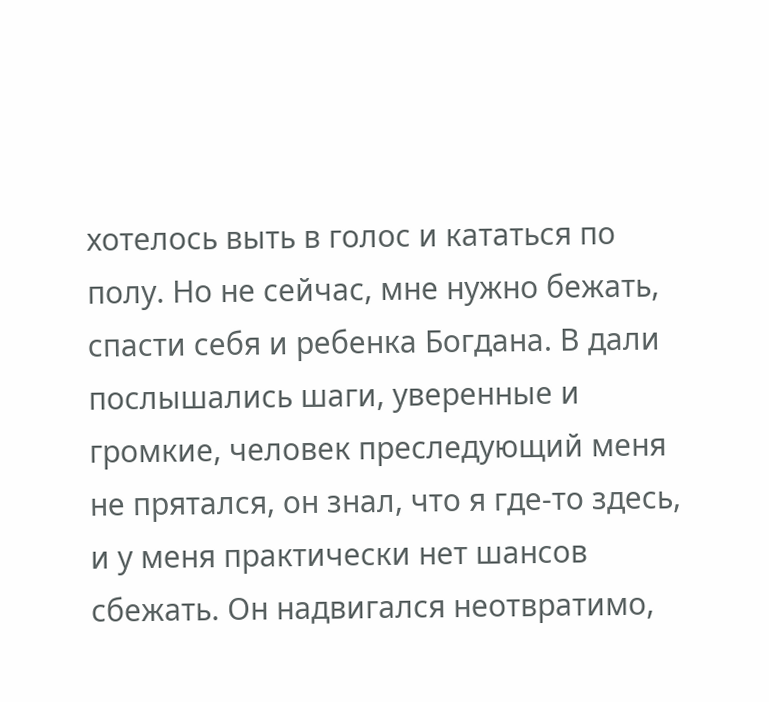хотелось выть в голос и кататься по полу. Но не сейчас, мне нужно бежать, спасти себя и ребенка Богдана. В дали послышались шаги, уверенные и громкие, человек преследующий меня не прятался, он знал, что я где-то здесь, и у меня практически нет шансов сбежать. Он надвигался неотвратимо,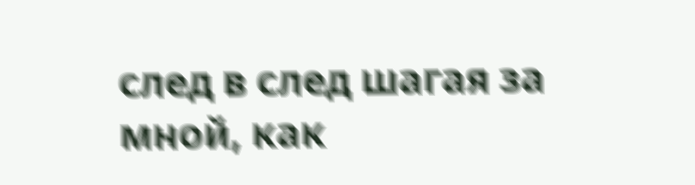след в след шагая за мной, как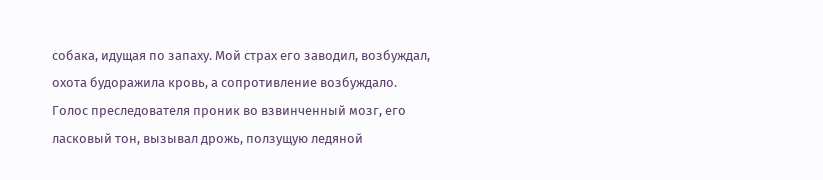собака, идущая по запаху. Мой страх его заводил, возбуждал, охота будоражила кровь, а сопротивление возбуждало. Голос преследователя проник во взвинченный мозг, его ласковый тон, вызывал дрожь, ползущую ледяной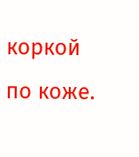коркой по коже.